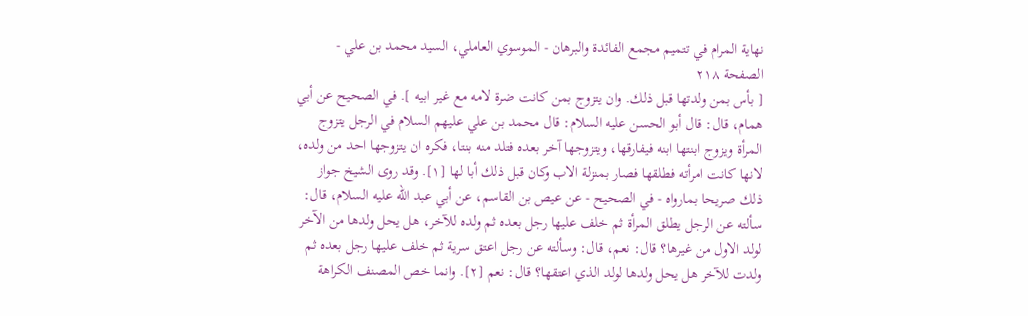نهاية المرام في تتميم مجمع الفائدة والبرهان - الموسوي العاملي، السيد محمد بن علي - الصفحة ٢١٨
[ بأس بمن ولدتها قبل ذلك. وان يتزوج بمن كانت ضرة لامه مع غير ابيه ]. في الصحيح عن أبي همام، قال: قال أبو الحسن عليه السلام: قال محمد بن علي عليهم السلام في الرجل يتزوج المرأة ويزوج ابنتها ابنه فيفارقها، ويتزوجها آخر بعده فتلد منه بنتا، فكره ان يتزوجها احد من ولده، لانها كانت امرأته فطلقها فصار بمنزلة الاب وكان قبل ذلك أبا لها [١]. وقد روى الشيخ جواز ذلك صريحا بمارواه - في الصحيح - عن عيص بن القاسم، عن أبي عبد الله عليه السلام، قال: سألته عن الرجل يطلق المرأة ثم خلف عليها رجل بعده ثم ولده للآخر، هل يحل ولدها من الآخر لولد الاول من غيرها؟ قال: نعم، قال: وسألته عن رجل اعتق سرية ثم خلف عليها رجل بعده ثم ولدت للآخر هل يحل ولدها لولد الذي اعتقها؟ قال: نعم [٢]. وانما خص المصنف الكراهة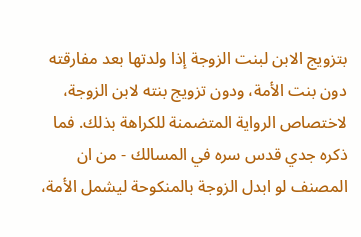بتزويج الابن لبنت الزوجة إذا ولدتها بعد مفارقته دون بنت الأمة، ودون تزويج بنته لابن الزوجة، لاختصاص الرواية المتضمنة للكراهة بذلك. فما ذكره جدي قدس سره في المسالك - من ان المصنف لو ابدل الزوجة بالمنكوحة ليشمل الأمة،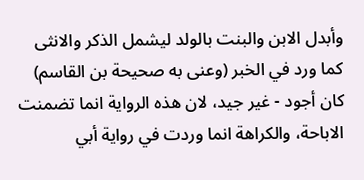وأبدل الابن والبنت بالولد ليشمل الذكر والانثى كما ورد في الخبر (وعنى به صحيحة بن القاسم) كان أجود - غير جيد، لان هذه الرواية انما تضمنت الاباحة، والكراهة انما وردت في رواية أبي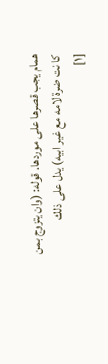همام يجب قصرها على موردها. قوله: (وان يتزوج بمن كا نت ضرة لامه مع غير ابيه) يدل على ذلك
[١]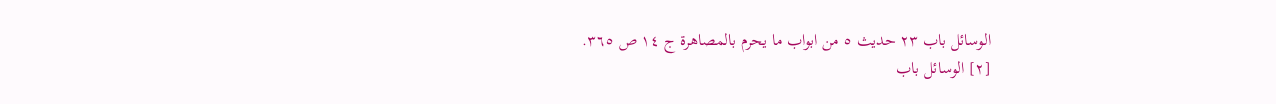الوسائل باب ٢٣ حديث ٥ من ابواب ما يحرم بالمصاهرة ج ١٤ ص ٣٦٥.
[٢] الوسائل باب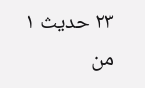٢٣ حديث ١ من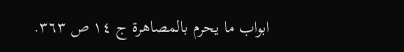ابواب ما يحرم بالمصاهرة ج ١٤ ص ٣٦٣.